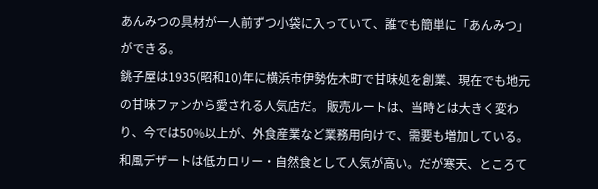あんみつの具材が一人前ずつ小袋に入っていて、誰でも簡単に「あんみつ」ができる。
銚子屋は1935(昭和10)年に横浜市伊勢佐木町で甘味処を創業、現在でも地元の甘味ファンから愛される人気店だ。 販売ルートは、当時とは大きく変わり、今では50%以上が、外食産業など業務用向けで、需要も増加している。和風デザートは低カロリー・自然食として人気が高い。だが寒天、ところて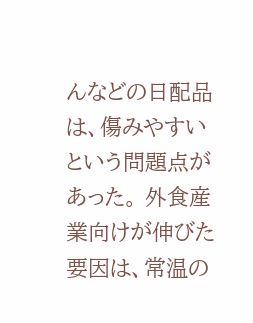んなどの日配品は、傷みやすいという問題点があった。 外食産業向けが伸びた要因は、常温の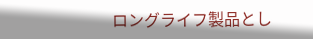ロングライフ製品とし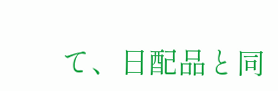て、日配品と同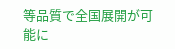等品質で全国展開が可能に